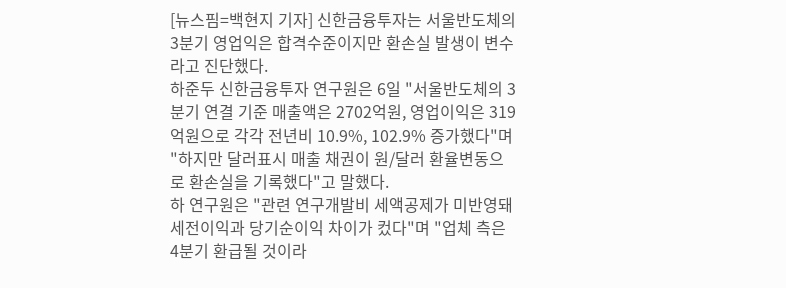[뉴스핌=백현지 기자] 신한금융투자는 서울반도체의 3분기 영업익은 합격수준이지만 환손실 발생이 변수라고 진단했다.
하준두 신한금융투자 연구원은 6일 "서울반도체의 3분기 연결 기준 매출액은 2702억원, 영업이익은 319억원으로 각각 전년비 10.9%, 102.9% 증가했다"며 "하지만 달러표시 매출 채권이 원/달러 환율변동으로 환손실을 기록했다"고 말했다.
하 연구원은 "관련 연구개발비 세액공제가 미반영돼 세전이익과 당기순이익 차이가 컸다"며 "업체 측은 4분기 환급될 것이라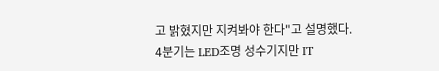고 밝혔지만 지켜봐야 한다"고 설명했다.
4분기는 LED조명 성수기지만 IT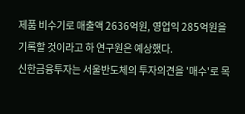제품 비수기로 매출액 2636억원, 영업익 285억원을 기록할 것이라고 하 연구원은 예상했다.
신한금융투자는 서울반도체의 투자의견을 '매수'로 목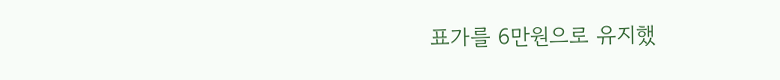표가를 6만원으로 유지했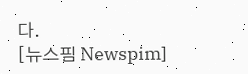다.
[뉴스핌 Newspim]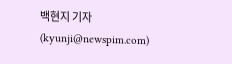백현지 기자 (kyunji@newspim.com)